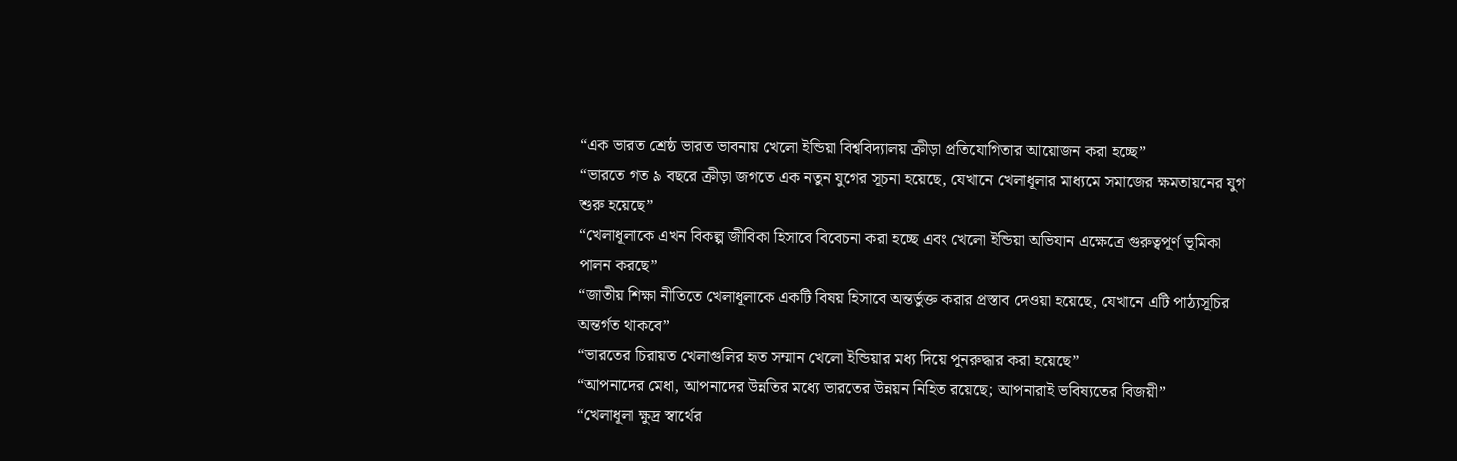“এক ভারত শ্রেষ্ঠ ভারত ভাবনায় খেলো ইন্ডিয়া বিশ্ববিদ্যালয় ক্রীড়া প্রতিযোগিতার আয়োজন করা হচ্ছে”
“ভারতে গত ৯ বছরে ক্রীড়া জগতে এক নতুন যুগের সূচনা হয়েছে, যেখানে খেলাধূলার মাধ্যমে সমাজের ক্ষমতায়নের যুগ শুরু হয়েছে”
“খেলাধূলাকে এখন বিকল্প জীবিকা হিসাবে বিবেচনা করা হচ্ছে এবং খেলো ইন্ডিয়া অভিযান এক্ষেত্রে গুরুত্বপূর্ণ ভূমিকা পালন করছে”
“জাতীয় শিক্ষা নীতিতে খেলাধূলাকে একটি বিষয় হিসাবে অন্তর্ভুক্ত করার প্রস্তাব দেওয়া হয়েছে, যেখানে এটি পাঠ্যসূচির অন্তর্গত থাকবে”
“ভারতের চিরায়ত খেলাগুলির হৃত সম্মান খেলো ইন্ডিয়ার মধ্য দিয়ে পুনরুদ্ধার করা হয়েছে”
“আপনাদের মেধা, আপনাদের উন্নতির মধ্যে ভারতের উন্নয়ন নিহিত রয়েছে; আপনারাই ভবিষ্যতের বিজয়ী”
“খেলাধূলা ক্ষুদ্র স্বার্থের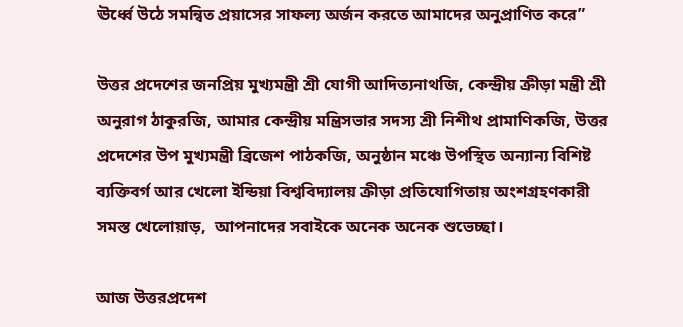ঊর্ধ্বে উঠে সমন্বিত প্রয়াসের সাফল্য অর্জন করতে আমাদের অনুপ্রাণিত করে”

উত্তর প্রদেশের জনপ্রিয় মুখ্যমন্ত্রী শ্রী যোগী আদিত্যনাথজি, কেন্দ্রীয় ক্রীড়া মন্ত্রী শ্রী অনুরাগ ঠাকুরজি, আমার কেন্দ্রীয় মন্ত্রিসভার সদস্য শ্রী নিশীথ প্রামাণিকজি, উত্তর প্রদেশের উপ মুখ্যমন্ত্রী ব্রিজেশ পাঠকজি, অনুষ্ঠান মঞ্চে উপস্থিত অন্যান্য বিশিষ্ট ব্যক্তিবর্গ আর খেলো ইন্ডিয়া বিশ্ববিদ্যালয় ক্রীড়া প্রতিযোগিতায় অংশগ্রহণকারী সমস্ত খেলোয়াড়,  আপনাদের সবাইকে অনেক অনেক শুভেচ্ছা।

আজ উত্তরপ্রদেশ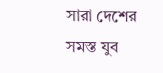সারা দেশের সমস্ত যুব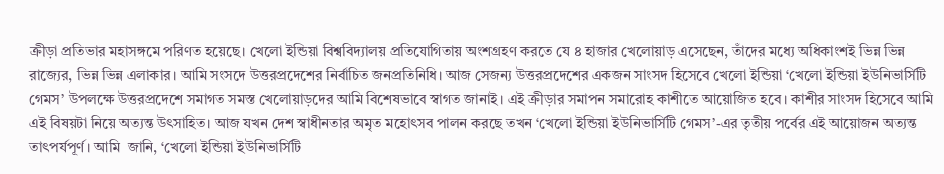ক্রীড়া প্রতিভার মহাসঙ্গমে পরিণত হয়েছে। খেলো ইন্ডিয়া বিশ্ববিদ্যালয় প্রতিযোগিতায় অংশগ্রহণ করতে যে ৪ হাজার খেলোয়াড় এসেছেন, তাঁদের মধ্যে অধিকাংশই ভিন্ন ভিন্ন রাজ্যের, ভিন্ন ভিন্ন এলাকার। আমি সংসদে উত্তরপ্রদেশের নির্বাচিত জনপ্রতিনিধি। আজ সেজন্য উত্তরপ্রদেশের একজন সাংসদ হিসেবে খেলো ইন্ডিয়া ‘খেলো ইন্ডিয়া ইউনিভার্সিটি গেমস’ উপলক্ষে উত্তরপ্রদেশে সমাগত সমস্ত খেলোয়াড়দের আমি বিশেষভাবে স্বাগত জানাই। এই ক্রীড়ার সমাপন সমারোহ কাশীতে আয়োজিত হবে। কাশীর সাংসদ হিসেবে আমি এই বিষয়টা নিয়ে অত্যন্ত উৎসাহিত। আজ যখন দেশ স্বাধীনতার অমৃত মহোৎসব পালন করছে তখন ‘খেলো ইন্ডিয়া ইউনিভার্সিটি গেমস’-এর তৃতীয় পর্বের এই আয়োজন অত্যন্ত তাৎপর্যপূর্ণ। আমি  জানি, ‘খেলো ইন্ডিয়া ইউনিভার্সিটি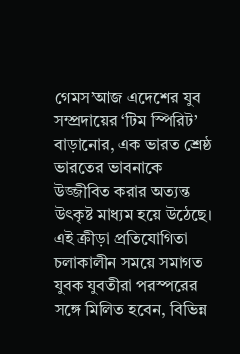গেমস’আজ এদেশের যুব সম্প্রদায়ের ‘টিম স্পিরিট’ বাড়ানোর, এক ভারত শ্রেষ্ঠ ভারতের ভাবনাকে উজ্জীবিত করার অত্যন্ত উৎকৃষ্ট মাধ্যম হয়ে উঠেছে। এই ক্রীড়া প্রতিযোগিতা চলাকালীন সময়ে সমাগত যুবক যুবতীরা পরস্পরের সঙ্গে মিলিত হবেন, বিভিন্ন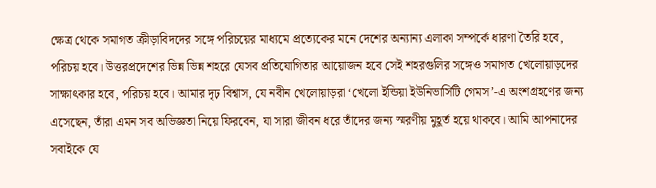ক্ষেত্র থেকে সমাগত ক্রীড়াবিদদের সঙ্গে পরিচয়ের মাধ্যমে প্রত্যেকের মনে দেশের অন্যান্য এলাকা সম্পর্কে ধারণা তৈরি হবে, পরিচয় হবে। উত্তরপ্রদেশের ভিন্ন ভিন্ন শহরে যেসব প্রতিযোগিতার আয়োজন হবে সেই শহরগুলির সঙ্গেও সমাগত খেলোয়াড়দের সাক্ষাৎকার হবে, পরিচয় হবে। আমার দৃঢ় বিশ্বাস, যে নবীন খেলোয়াড়রা ‘খেলো ইন্ডিয়া ইউনিভার্সিটি গেমস’-এ অংশগ্রহণের জন্য এসেছেন, তাঁরা এমন সব অভিজ্ঞতা নিয়ে ফিরবেন, যা সারা জীবন ধরে তাঁদের জন্য স্মরণীয় মুহূর্ত হয়ে থাকবে। আমি আপনাদের সবাইকে যে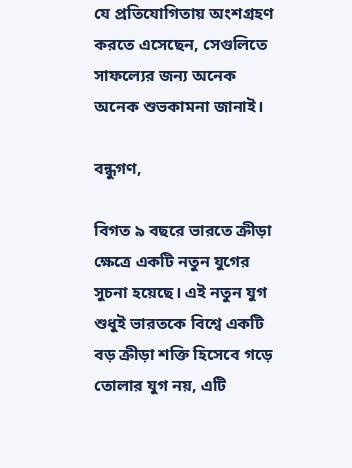যে প্রতিযোগিতায় অংশগ্রহণ করতে এসেছেন, সেগুলিতে সাফল্যের জন্য অনেক অনেক শুভকামনা জানাই।

বন্ধুগণ,

বিগত ৯ বছরে ভারতে ক্রীড়া ক্ষেত্রে একটি নতুন যুগের সুচনা হয়েছে। এই নতুন যুগ শুধুই ভারতকে বিশ্বে একটি বড় ক্রীড়া শক্তি হিসেবে গড়ে তোলার যুগ নয়, এটি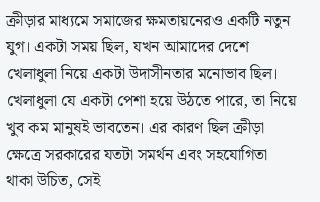ক্রীড়ার মাধ্যমে সমাজের ক্ষমতায়নেরও একটি নতুন যুগ। একটা সময় ছিল, যখন আমাদের দেশে খেলাধুলা নিয়ে একটা উদাসীনতার মনোভাব ছিল। খেলাধুলা যে একটা পেশা হয়ে উঠতে পারে, তা নিয়ে খুব কম মানুষই ভাবতেন। এর কারণ ছিল ক্রীড়া ক্ষেত্রে সরকারের যতটা সমর্থন এবং সহযোগিতা থাকা উচিত, সেই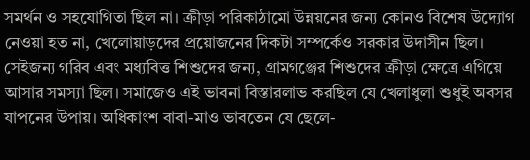সমর্থন ও সহযোগিতা ছিল না। ক্রীড়া পরিকাঠামো উন্নয়নের জন্য কোনও বিশেষ উদ্যোগ নেওয়া হত না, খেলোয়াড়দের প্রয়োজনের দিকটা সম্পর্কেও সরকার উদাসীন ছিল। সেইজন্য গরিব এবং মধ্যবিত্ত শিশুদের জন্য, গ্রামগঞ্জের শিশুদের ক্রীড়া ক্ষেত্রে এগিয়ে আসার সমস্যা ছিল। সমাজেও এই ভাবনা বিস্তারলাভ করছিল যে খেলাধুলা শুধুই অবসর যাপনের উপায়। অধিকাংশ বাবা-মাও ভাবতেন যে ছেলে-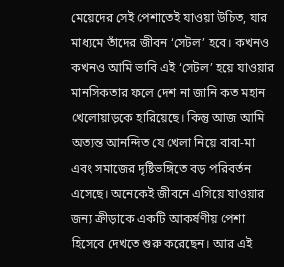মেয়েদের সেই পেশাতেই যাওয়া উচিত, যার মাধ্যমে তাঁদের জীবন ‘সেটল’ হবে। কখনও কখনও আমি ভাবি এই ‘সেটল’ হয়ে যাওয়ার মানসিকতার ফলে দেশ না জানি কত মহান খেলোয়াড়কে হারিয়েছে। কিন্তু আজ আমি অত্যন্ত আনন্দিত যে খেলা নিয়ে বাবা-মা এবং সমাজের দৃষ্টিভঙ্গিতে বড় পরিবর্তন এসেছে। অনেকেই জীবনে এগিয়ে যাওয়ার জন্য ক্রীড়াকে একটি আকর্ষণীয় পেশা হিসেবে দেখতে শুরু করেছেন। আর এই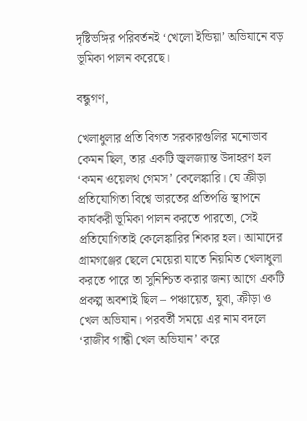দৃষ্টিভঙ্গির পরিবর্তনই ‘খেলো ইন্ডিয়া’ অভিযানে বড় ভূমিকা পালন করেছে।

বন্ধুগণ,

খেলাধুলার প্রতি বিগত সরকারগুলির মনোভাব কেমন ছিল, তার একটি জ্বলজ্যান্ত উদাহরণ হল ‘কমন ওয়েলথ গেমস’ কেলেঙ্কারি। যে ক্রীড়া প্রতিযোগিতা বিশ্বে ভারতের প্রতিপত্তি স্থাপনে কার্যকরী ভূমিকা পালন করতে পারতো, সেই প্রতিযোগিতাই কেলেঙ্কারির শিকার হল। আমাদের গ্রামগঞ্জের ছেলে মেয়েরা যাতে নিয়মিত খেলাধুলা করতে পারে তা সুনিশ্চিত করার জন্য আগে একটি প্রকল্প অবশ্যই ছিল – পঞ্চায়েত, যুবা, ক্রীড়া ও খেল অভিযান। পরবর্তী সময়ে এর নাম বদলে ‘রাজীব গান্ধী খেল অভিযান’ করে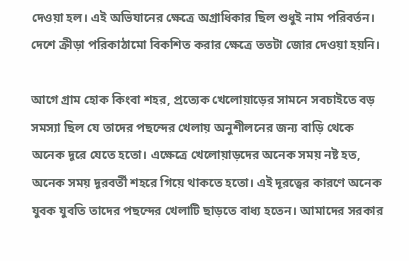দেওয়া হল। এই অভিযানের ক্ষেত্রে অগ্রাধিকার ছিল শুধুই নাম পরিবর্তন। দেশে ক্রীড়া পরিকাঠামো বিকশিত করার ক্ষেত্রে ততটা জোর দেওয়া হয়নি।

আগে গ্রাম হোক কিংবা শহর, প্রত্যেক খেলোয়াড়ের সামনে সবচাইতে বড় সমস্যা ছিল যে তাদের পছন্দের খেলায় অনুশীলনের জন্য বাড়ি থেকে অনেক দূরে যেতে হতো। এক্ষেত্রে খেলোয়াড়দের অনেক সময় নষ্ট হত, অনেক সময় দূরবর্তী শহরে গিয়ে থাকতে হতো। এই দূরত্বের কারণে অনেক যুবক যুবতি তাদের পছন্দের খেলাটি ছাড়তে বাধ্য হতেন। আমাদের সরকার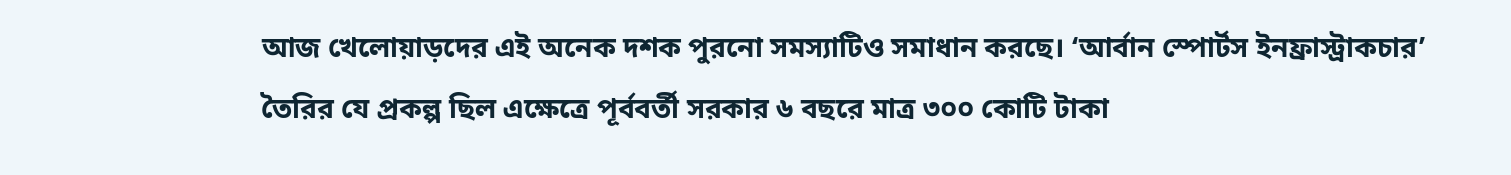আজ খেলোয়াড়দের এই অনেক দশক পুরনো সমস্যাটিও সমাধান করছে। ‘আর্বান স্পোর্টস ইনফ্রাস্ট্রাকচার’ তৈরির যে প্রকল্প ছিল এক্ষেত্রে পূর্ববর্তী সরকার ৬ বছরে মাত্র ৩০০ কোটি টাকা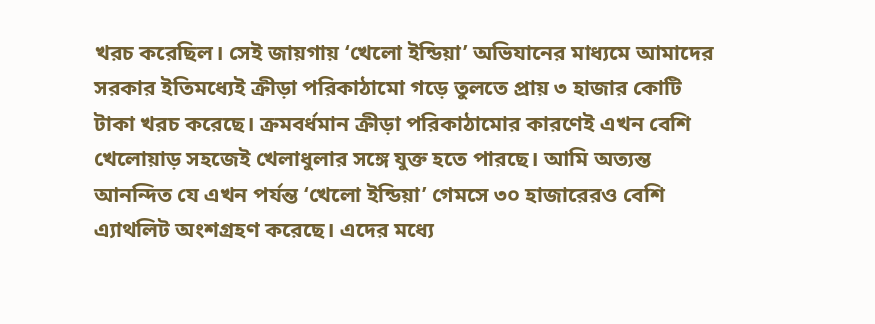খরচ করেছিল। সেই জায়গায় ‘খেলো ইন্ডিয়া’ অভিযানের মাধ্যমে আমাদের সরকার ইতিমধ্যেই ক্রীড়া পরিকাঠামো গড়ে তুলতে প্রায় ৩ হাজার কোটি টাকা খরচ করেছে। ক্রমবর্ধমান ক্রীড়া পরিকাঠামোর কারণেই এখন বেশি খেলোয়াড় সহজেই খেলাধুলার সঙ্গে যুক্ত হতে পারছে। আমি অত্যন্ত আনন্দিত যে এখন পর্যন্ত ‘খেলো ইন্ডিয়া’ গেমসে ৩০ হাজারেরও বেশি এ্যাথলিট অংশগ্রহণ করেছে। এদের মধ্যে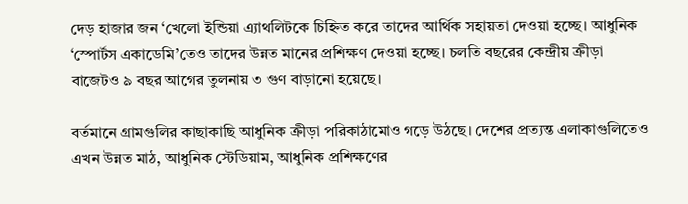দেড় হাজার জন ‘খেলো ইন্ডিয়া এ্যাথলিটকে চিহ্নিত করে তাদের আর্থিক সহায়তা দেওয়া হচ্ছে। আধুনিক ‘স্পোর্টস একাডেমি’তেও তাদের উন্নত মানের প্রশিক্ষণ দেওয়া হচ্ছে। চলতি বছরের কেন্দ্রীয় ক্রীড়া বাজেটও ৯ বছর আগের তুলনায় ৩ গুণ বাড়ানো হয়েছে।

বর্তমানে গ্রামগুলির কাছাকাছি আধুনিক ক্রীড়া পরিকাঠামোও গড়ে উঠছে। দেশের প্রত্যন্ত এলাকাগুলিতেও এখন উন্নত মাঠ, আধুনিক স্টেডিয়াম, আধুনিক প্রশিক্ষণের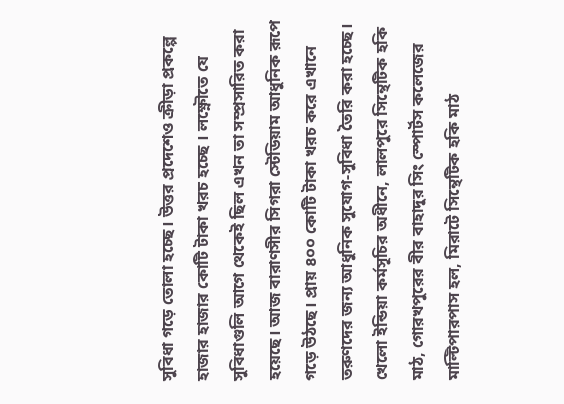সুবিধা গড়ে তোলা হচ্ছে। উত্তর প্রদেশেও ক্রীড়া প্রকল্পে হাজার হাজার কোটি টাকা খরচ হচ্ছে । লক্ষ্ণৌতে যে সুবিধাগুলি আগে থেকেই ছিল এখন তা সম্প্রসারিত করা হয়েছে। আজ বারাণসীর সিগরা স্টেডিয়াম আধুনিক রূপে গড়ে উঠছে। প্রায় ৪০০ কোটি টাকা খরচ করে এখানে তরুণদের জন্য আধুনিক সুযোগ-সুবিধা তৈরি করা হচ্ছে। খেলো ইন্ডিয়া কর্মসূচির অধীনে, লালপুরে সিন্থেটিক হকি মাঠ, গোরখপুরের বীর বাহাদুর সিং স্পোর্টস কলেজের মাল্টিপারপাস হল, মিরাটে সিন্থেটিক হকি মাঠ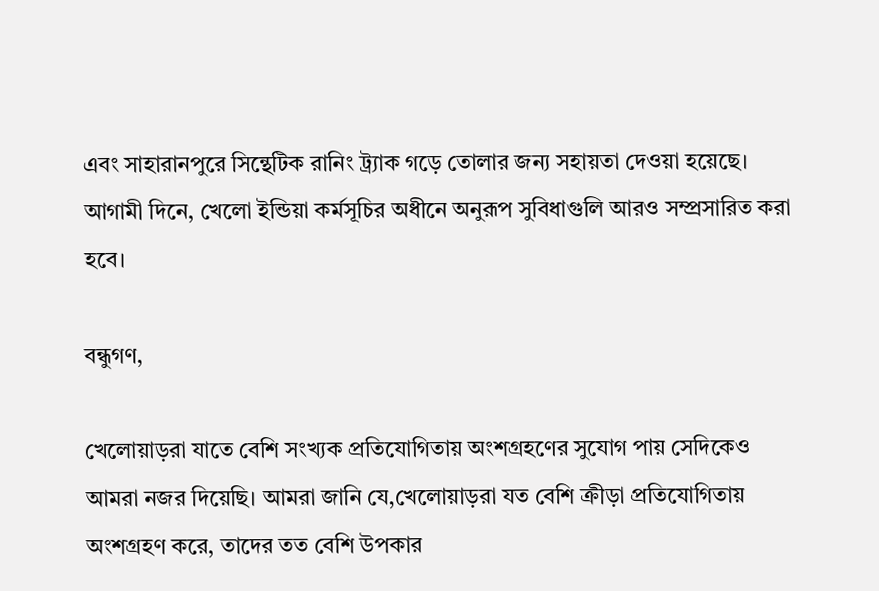এবং সাহারানপুরে সিন্থেটিক রানিং ট্র্যাক গড়ে তোলার জন্য সহায়তা দেওয়া হয়েছে। আগামী দিনে, খেলো ইন্ডিয়া কর্মসূচির অধীনে অনুরূপ সুবিধাগুলি আরও সম্প্রসারিত করা হবে।

বন্ধুগণ,

খেলোয়াড়রা যাতে বেশি সংখ্যক প্রতিযোগিতায় অংশগ্রহণের সুযোগ পায় সেদিকেও আমরা নজর দিয়েছি। আমরা জানি যে,খেলোয়াড়রা যত বেশি ক্রীড়া প্রতিযোগিতায় অংশগ্রহণ করে, তাদের তত বেশি উপকার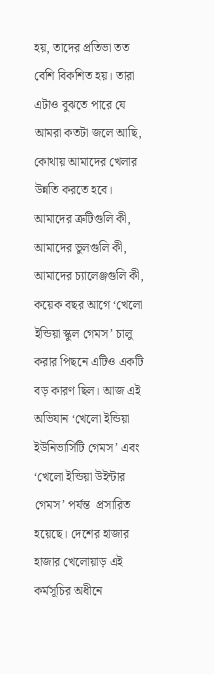হয়, তাদের প্রতিভা তত বেশি বিকশিত হয়। তারা এটাও বুঝতে পারে যে আমরা কতটা জলে আছি, কোথায় আমাদের খেলার উন্নতি করতে হবে। আমাদের ত্রুটিগুলি কী, আমাদের ভুলগুলি কী, আমাদের চ্যালেঞ্জগুলি কী, কয়েক বছর আগে ‘খেলো ইন্ডিয়া স্কুল গেমস’ চালু করার পিছনে এটিও একটি বড় কারণ ছিল। আজ এই অভিযান ‘খেলো ইন্ডিয়া ইউনিভার্সিটি গেমস’ এবং ‘খেলো ইন্ডিয়া উইন্টার গেমস’ পর্যন্ত  প্রসারিত হয়েছে। দেশের হাজার হাজার খেলোয়াড় এই কর্মসূচির অধীনে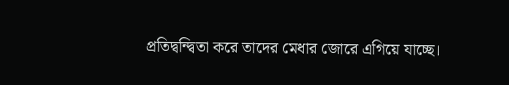প্রতিদ্বন্দ্বিতা করে তাদের মেধার জোরে এগিয়ে যাচ্ছে।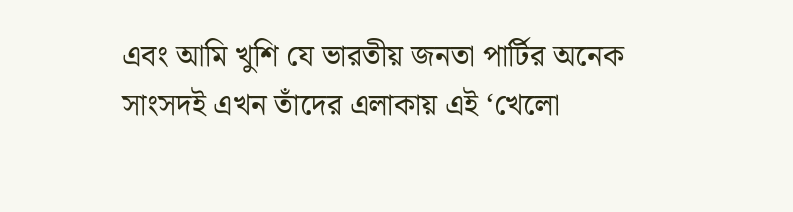এবং আমি খুশি যে ভারতীয় জনতা পার্টির অনেক সাংসদই এখন তাঁদের এলাকায় এই ‘খেলো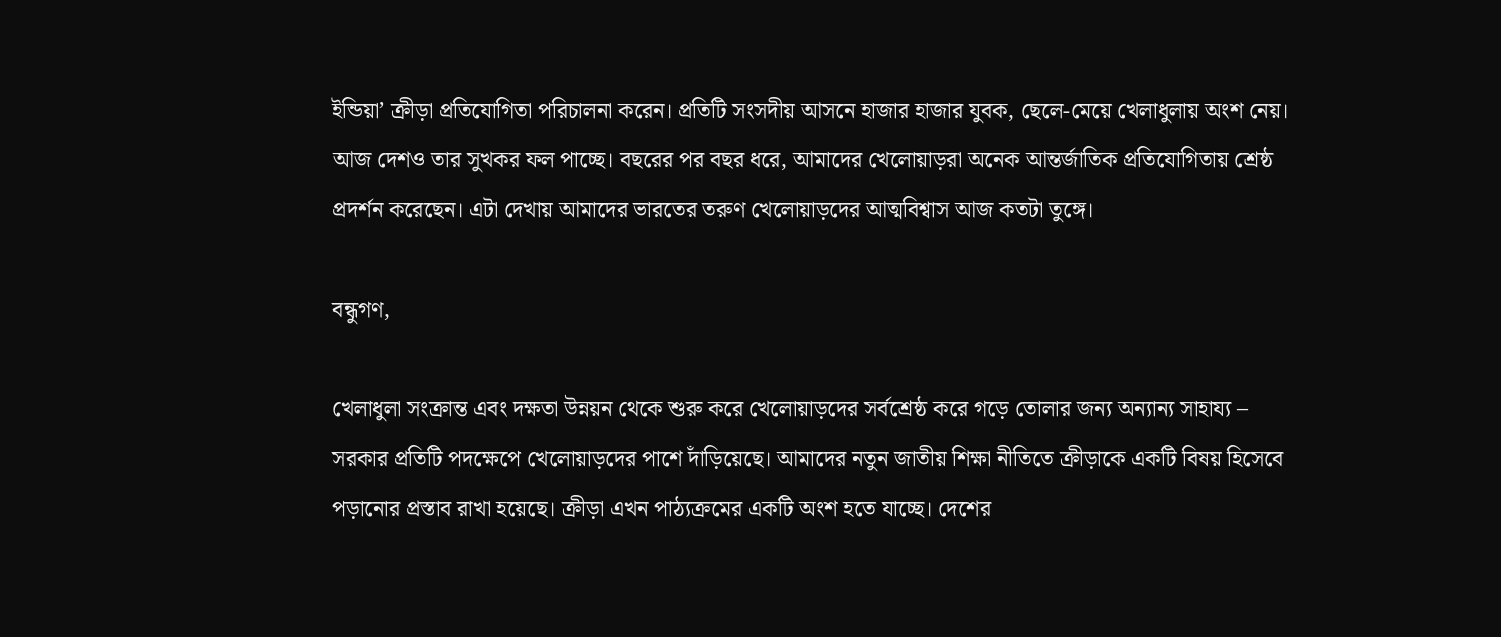ইন্ডিয়া’ ক্রীড়া প্রতিযোগিতা পরিচালনা করেন। প্রতিটি সংসদীয় আসনে হাজার হাজার যুবক, ছেলে-মেয়ে খেলাধুলায় অংশ নেয়। আজ দেশও তার সুখকর ফল পাচ্ছে। বছরের পর বছর ধরে, আমাদের খেলোয়াড়রা অনেক আন্তর্জাতিক প্রতিযোগিতায় শ্রেষ্ঠ প্রদর্শন করেছেন। এটা দেখায় আমাদের ভারতের তরুণ খেলোয়াড়দের আত্মবিশ্বাস আজ কতটা তুঙ্গে।

বন্ধুগণ,

খেলাধুলা সংক্রান্ত এবং দক্ষতা উন্নয়ন থেকে শুরু করে খেলোয়াড়দের সর্বশ্রেষ্ঠ করে গড়ে তোলার জন্য অন্যান্য সাহায্য – সরকার প্রতিটি পদক্ষেপে খেলোয়াড়দের পাশে দাঁড়িয়েছে। আমাদের নতুন জাতীয় শিক্ষা নীতিতে ক্রীড়াকে একটি বিষয় হিসেবে পড়ানোর প্রস্তাব রাখা হয়েছে। ক্রীড়া এখন পাঠ্যক্রমের একটি অংশ হতে যাচ্ছে। দেশের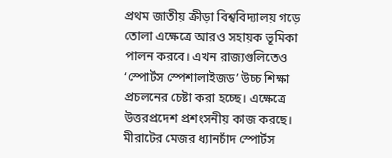প্রথম জাতীয় ক্রীড়া বিশ্ববিদ্যালয় গড়ে তোলা এক্ষেত্রে আরও সহায়ক ভূমিকা পালন করবে। এখন রাজ্যগুলিতেও ‘স্পোর্টস স্পেশালাইজড’ উচ্চ শিক্ষা প্রচলনের চেষ্টা করা হচ্ছে। এক্ষেত্রে উত্তরপ্রদেশ প্রশংসনীয় কাজ করছে। মীরাটের মেজর ধ্যানচাঁদ স্পোর্টস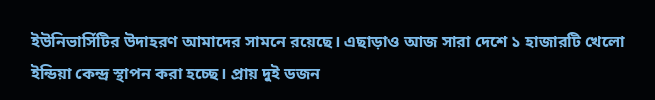ইউনিভার্সিটির উদাহরণ আমাদের সামনে রয়েছে। এছাড়াও আজ সারা দেশে ১ হাজারটি খেলো ইন্ডিয়া কেন্দ্র স্থাপন করা হচ্ছে। প্রায় দুই ডজন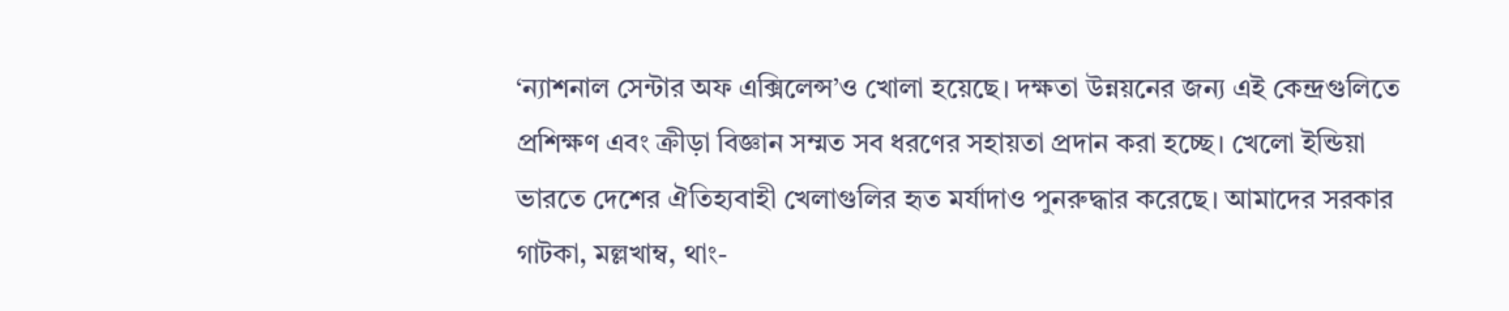‘ন্যাশনাল সেন্টার অফ এক্সিলেন্স’ও খোলা হয়েছে। দক্ষতা উন্নয়নের জন্য এই কেন্দ্রগুলিতে প্রশিক্ষণ এবং ক্রীড়া বিজ্ঞান সম্মত সব ধরণের সহায়তা প্রদান করা হচ্ছে। খেলো ইন্ডিয়া ভারতে দেশের ঐতিহ্যবাহী খেলাগুলির হৃত মর্যাদাও পুনরুদ্ধার করেছে। আমাদের সরকার গাটকা, মল্লখাম্ব, থাং-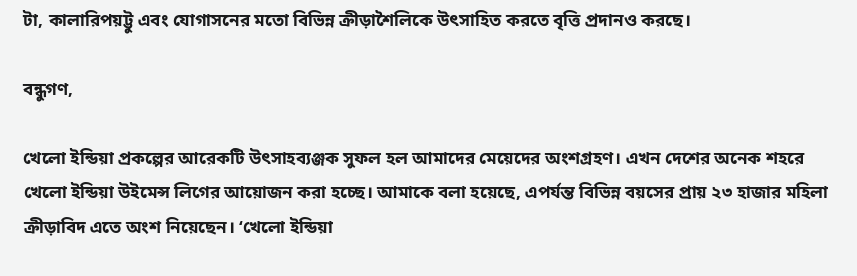টা, কালারিপয়ট্টু এবং যোগাসনের মতো বিভিন্ন ক্রীড়াশৈলিকে উৎসাহিত করতে বৃত্তি প্রদানও করছে।

বন্ধুগণ,

খেলো ইন্ডিয়া প্রকল্পের আরেকটি উৎসাহব্যঞ্জক সুফল হল আমাদের মেয়েদের অংশগ্রহণ। এখন দেশের অনেক শহরে খেলো ইন্ডিয়া উইমেন্স লিগের আয়োজন করা হচ্ছে। আমাকে বলা হয়েছে, এপর্যন্ত বিভিন্ন বয়সের প্রায় ২৩ হাজার মহিলা ক্রীড়াবিদ এতে অংশ নিয়েছেন। ‘খেলো ইন্ডিয়া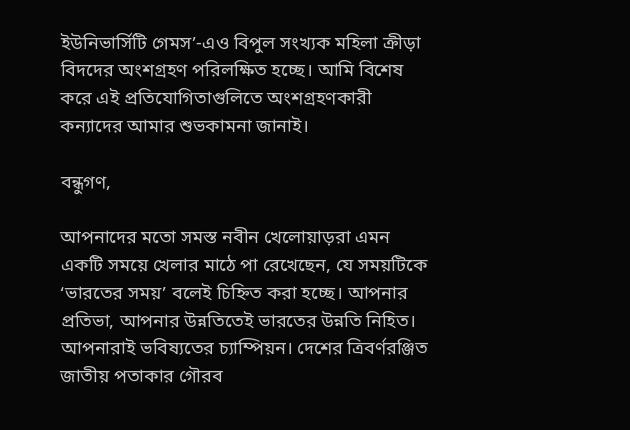ইউনিভার্সিটি গেমস’-এও বিপুল সংখ্যক মহিলা ক্রীড়া বিদদের অংশগ্রহণ পরিলক্ষিত হচ্ছে। আমি বিশেষ করে এই প্রতিযোগিতাগুলিতে অংশগ্রহণকারী কন্যাদের আমার শুভকামনা জানাই।

বন্ধুগণ,

আপনাদের মতো সমস্ত নবীন খেলোয়াড়রা এমন একটি সময়ে খেলার মাঠে পা রেখেছেন, যে সময়টিকে ‘ভারতের সময়’ বলেই চিহ্নিত করা হচ্ছে। আপনার প্রতিভা, আপনার উন্নতিতেই ভারতের উন্নতি নিহিত। আপনারাই ভবিষ্যতের চ্যাম্পিয়ন। দেশের ত্রিবর্ণরঞ্জিত জাতীয় পতাকার গৌরব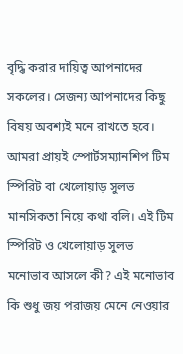বৃদ্ধি করার দায়িত্ব আপনাদের সকলের। সেজন্য আপনাদের কিছু বিষয় অবশ্যই মনে রাখতে হবে। আমরা প্রায়ই স্পোর্টসম্যানশিপ টিম স্পিরিট বা খেলোয়াড় সুলভ মানসিকতা নিয়ে কথা বলি। এই টিম স্পিরিট ও খেলোয়াড় সুলভ মনোভাব আসলে কী? এই মনোভাব কি শুধু জয় পরাজয় মেনে নেওয়ার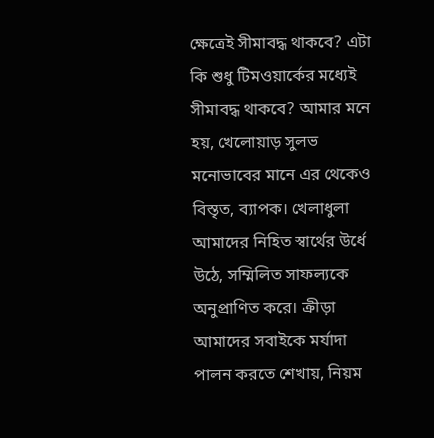ক্ষেত্রেই সীমাবদ্ধ থাকবে? এটা কি শুধু টিমওয়ার্কের মধ্যেই সীমাবদ্ধ থাকবে? আমার মনে হয়, খেলোয়াড় সুলভ মনোভাবের মানে এর থেকেও বিস্তৃত, ব্যাপক। খেলাধুলা আমাদের নিহিত স্বার্থের উর্ধে উঠে, সম্মিলিত সাফল্যকে অনুপ্রাণিত করে। ক্রীড়া আমাদের সবাইকে মর্যাদা পালন করতে শেখায়, নিয়ম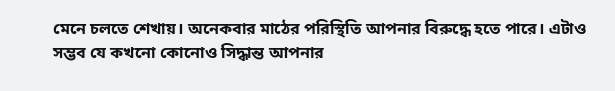মেনে চলতে শেখায়। অনেকবার মাঠের পরিস্থিতি আপনার বিরুদ্ধে হতে পারে। এটাও সম্ভব যে কখনো কোনোও সিদ্ধান্ত আপনার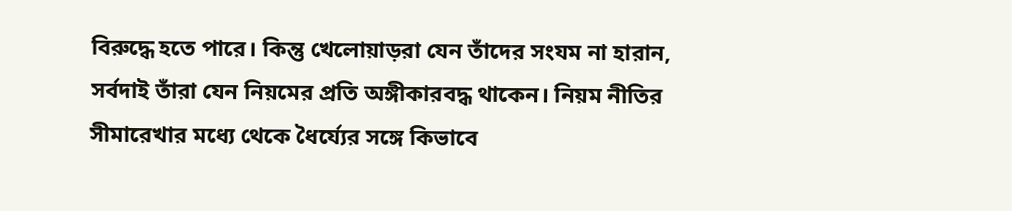বিরুদ্ধে হতে পারে। কিন্তু খেলোয়াড়রা যেন তাঁদের সংযম না হারান, সর্বদাই তাঁরা যেন নিয়মের প্রতি অঙ্গীকারবদ্ধ থাকেন। নিয়ম নীতির সীমারেখার মধ্যে থেকে ধৈর্য্যের সঙ্গে কিভাবে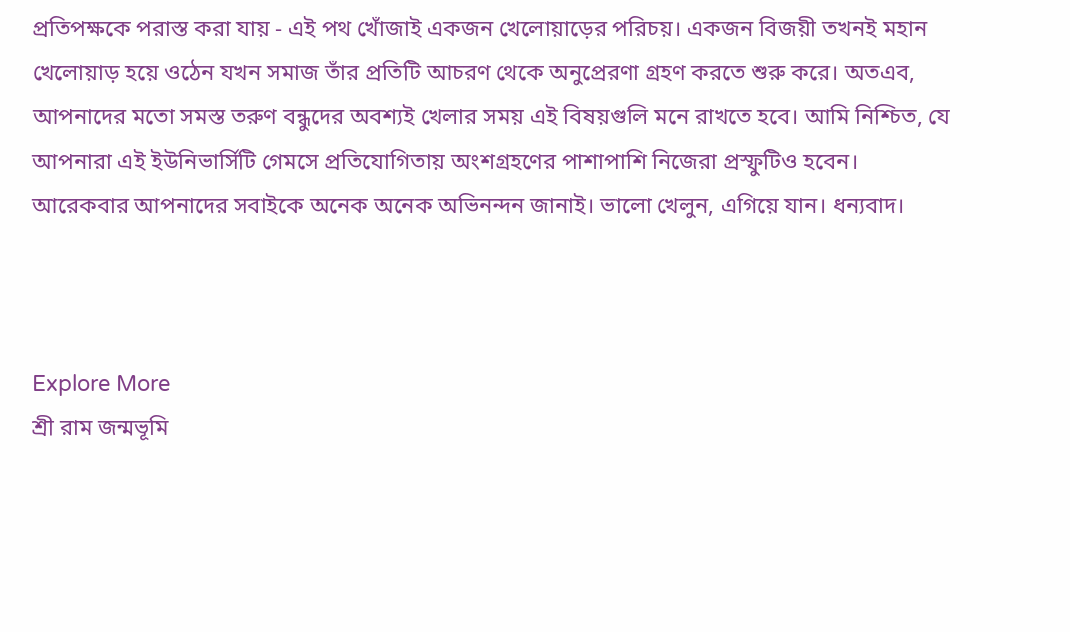প্রতিপক্ষকে পরাস্ত করা যায় - এই পথ খোঁজাই একজন খেলোয়াড়ের পরিচয়। একজন বিজয়ী তখনই মহান খেলোয়াড় হয়ে ওঠেন যখন সমাজ তাঁর প্রতিটি আচরণ থেকে অনুপ্রেরণা গ্রহণ করতে শুরু করে। অতএব, আপনাদের মতো সমস্ত তরুণ বন্ধুদের অবশ্যই খেলার সময় এই বিষয়গুলি মনে রাখতে হবে। আমি নিশ্চিত, যে আপনারা এই ইউনিভার্সিটি গেমসে প্রতিযোগিতায় অংশগ্রহণের পাশাপাশি নিজেরা প্রস্ফুটিও হবেন। আরেকবার আপনাদের সবাইকে অনেক অনেক অভিনন্দন জানাই। ভালো খেলুন, এগিয়ে যান। ধন্যবাদ।



Explore More
শ্রী রাম জন্মভূমি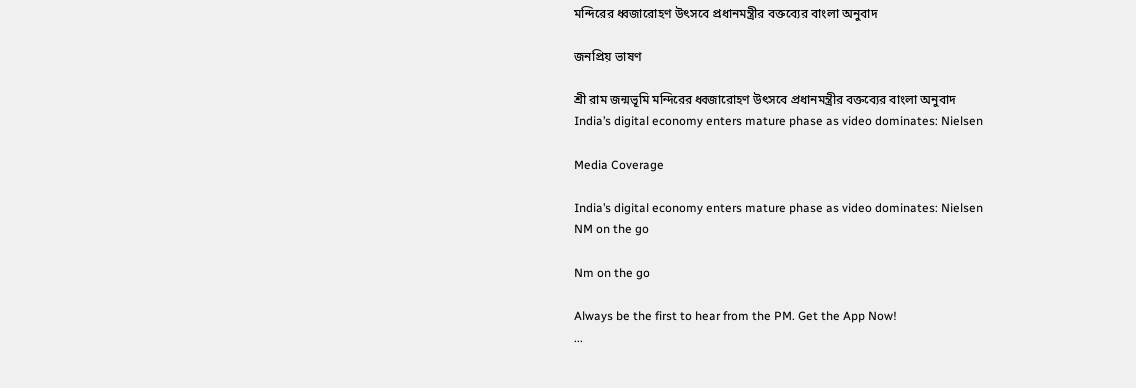মন্দিরের ধ্বজারোহণ উৎসবে প্রধানমন্ত্রীর বক্তব্যের বাংলা অনুবাদ

জনপ্রিয় ভাষণ

শ্রী রাম জন্মভূমি মন্দিরের ধ্বজারোহণ উৎসবে প্রধানমন্ত্রীর বক্তব্যের বাংলা অনুবাদ
India’s digital economy enters mature phase as video dominates: Nielsen

Media Coverage

India’s digital economy enters mature phase as video dominates: Nielsen
NM on the go

Nm on the go

Always be the first to hear from the PM. Get the App Now!
...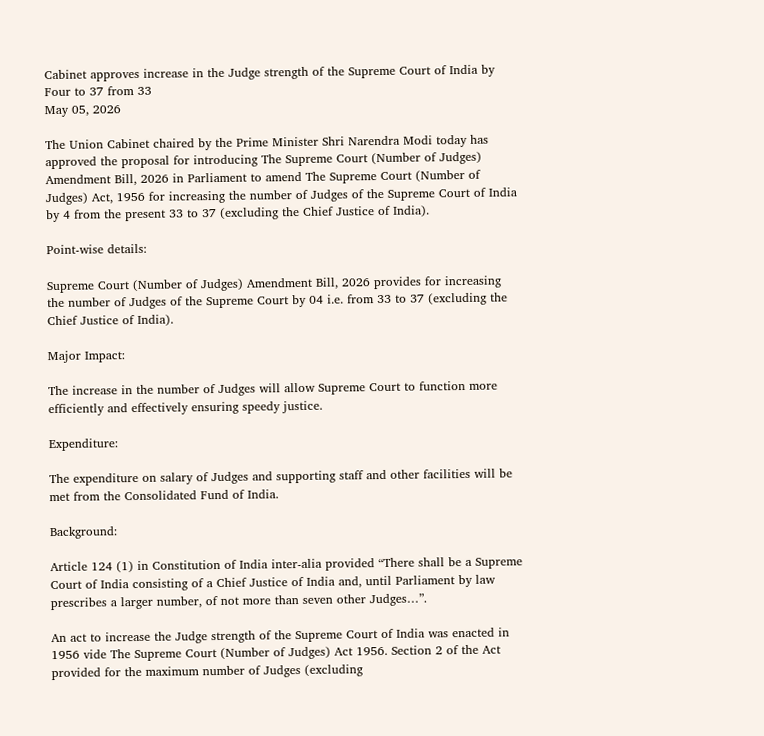Cabinet approves increase in the Judge strength of the Supreme Court of India by Four to 37 from 33
May 05, 2026

The Union Cabinet chaired by the Prime Minister Shri Narendra Modi today has approved the proposal for introducing The Supreme Court (Number of Judges) Amendment Bill, 2026 in Parliament to amend The Supreme Court (Number of Judges) Act, 1956 for increasing the number of Judges of the Supreme Court of India by 4 from the present 33 to 37 (excluding the Chief Justice of India).

Point-wise details:

Supreme Court (Number of Judges) Amendment Bill, 2026 provides for increasing the number of Judges of the Supreme Court by 04 i.e. from 33 to 37 (excluding the Chief Justice of India).

Major Impact:

The increase in the number of Judges will allow Supreme Court to function more efficiently and effectively ensuring speedy justice.

Expenditure:

The expenditure on salary of Judges and supporting staff and other facilities will be met from the Consolidated Fund of India.

Background:

Article 124 (1) in Constitution of India inter-alia provided “There shall be a Supreme Court of India consisting of a Chief Justice of India and, until Parliament by law prescribes a larger number, of not more than seven other Judges…”.

An act to increase the Judge strength of the Supreme Court of India was enacted in 1956 vide The Supreme Court (Number of Judges) Act 1956. Section 2 of the Act provided for the maximum number of Judges (excluding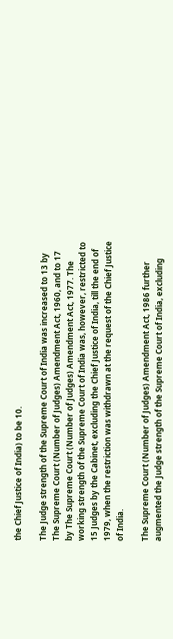the Chief Justice of India) to be 10.

The Judge strength of the Supreme Court of India was increased to 13 by The Supreme Court (Number of Judges) Amendment Act, 1960, and to 17 by The Supreme Court (Number of Judges) Amendment Act, 1977. The working strength of the Supreme Court of India was, however, restricted to 15 Judges by the Cabinet, excluding the Chief Justice of India, till the end of 1979, when the restriction was withdrawn at the request of the Chief Justice of India.

The Supreme Court (Number of Judges) Amendment Act, 1986 further augmented the Judge strength of the Supreme Court of India, excluding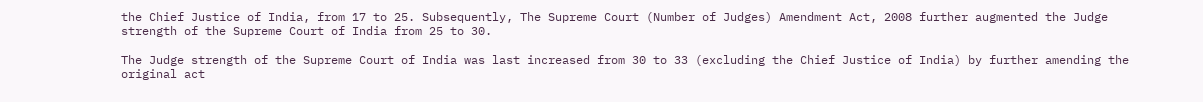the Chief Justice of India, from 17 to 25. Subsequently, The Supreme Court (Number of Judges) Amendment Act, 2008 further augmented the Judge strength of the Supreme Court of India from 25 to 30.

The Judge strength of the Supreme Court of India was last increased from 30 to 33 (excluding the Chief Justice of India) by further amending the original act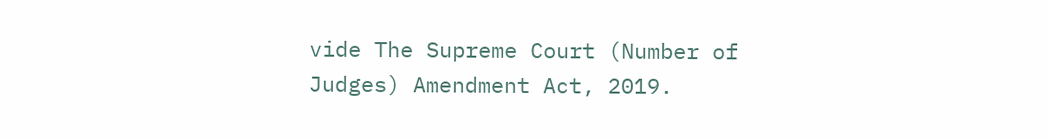vide The Supreme Court (Number of Judges) Amendment Act, 2019.